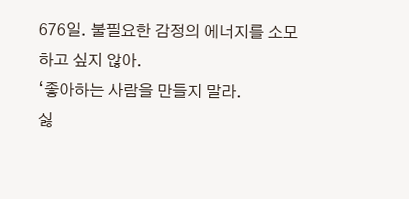676일. 불필요한 감정의 에너지를 소모하고 싶지 않아.
‘좋아하는 사람을 만들지 말라.
싫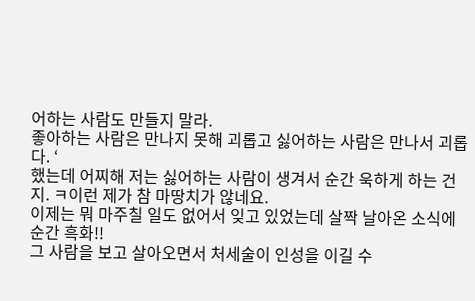어하는 사람도 만들지 말라.
좋아하는 사람은 만나지 못해 괴롭고 싫어하는 사람은 만나서 괴롭다. ‘
했는데 어찌해 저는 싫어하는 사람이 생겨서 순간 욱하게 하는 건지. ㅋ이런 제가 참 마땅치가 않네요.
이제는 뭐 마주칠 일도 없어서 잊고 있었는데 살짝 날아온 소식에 순간 흑화!!
그 사람을 보고 살아오면서 처세술이 인성을 이길 수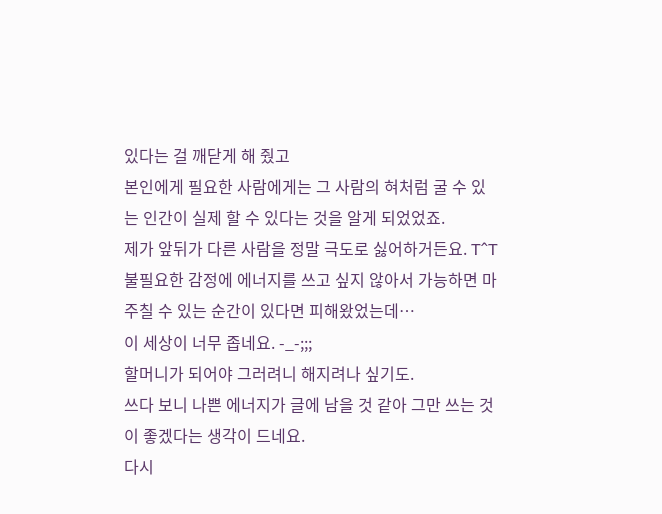있다는 걸 깨닫게 해 줬고
본인에게 필요한 사람에게는 그 사람의 혀처럼 굴 수 있는 인간이 실제 할 수 있다는 것을 알게 되었었죠.
제가 앞뒤가 다른 사람을 정말 극도로 싫어하거든요. T^T
불필요한 감정에 에너지를 쓰고 싶지 않아서 가능하면 마주칠 수 있는 순간이 있다면 피해왔었는데…
이 세상이 너무 좁네요. -_-;;;
할머니가 되어야 그러려니 해지려나 싶기도.
쓰다 보니 나쁜 에너지가 글에 남을 것 같아 그만 쓰는 것이 좋겠다는 생각이 드네요.
다시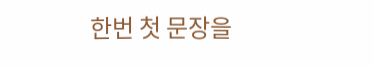한번 첫 문장을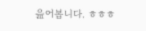읊어봅니다. ㅎㅎㅎ